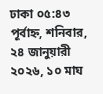ঢাকা ০৫:৪৩ পূর্বাহ্ন, শনিবার, ২৪ জানুয়ারী ২০২৬, ১০ মাঘ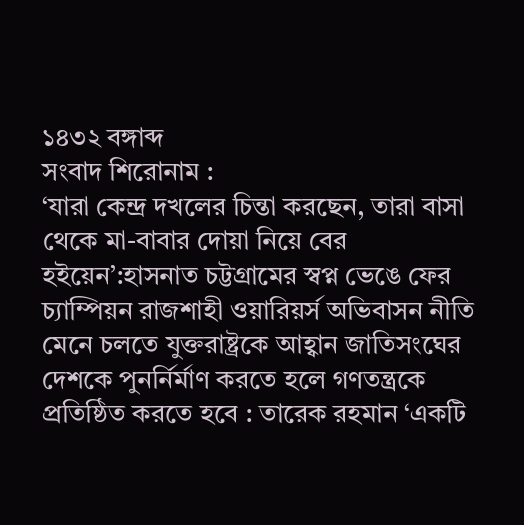১৪৩২ বঙ্গাব্দ
সংবাদ শিরোনাম :
‘যারা কেন্দ্র দখলের চিন্তা করছেন, তারা বাসা থেকে মা-বাবার দোয়া নিয়ে বের হইয়েন’:হাসনাত চট্টগ্রামের স্বপ্ন ভেঙে ফের চ্যাম্পিয়ন রাজশাহী ওয়ারিয়র্স অভিবাসন নীতি মেনে চলতে যুক্তরাষ্ট্রকে আহ্বান জাতিসংঘের দেশকে পুনর্নির্মাণ করতে হলে গণতন্ত্রকে প্রতিষ্ঠিত করতে হবে : তারেক রহমান ‘একটি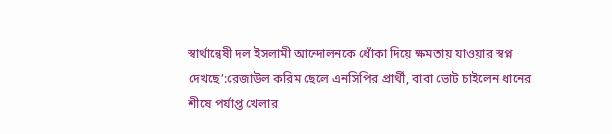স্বার্থান্বেষী দল ইসলামী আন্দোলনকে ধোঁকা দিয়ে ক্ষমতায় যাওয়ার স্বপ্ন দেখছে’:রেজাউল করিম ছেলে এনসিপির প্রার্থী, বাবা ভোট চাইলেন ধানের শীষে পর্যাপ্ত খেলার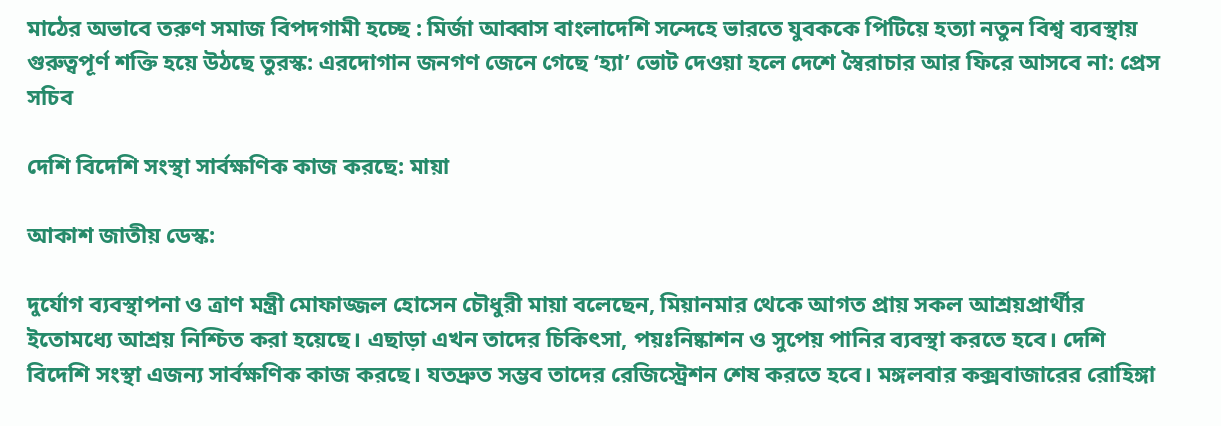মাঠের অভাবে তরুণ সমাজ বিপদগামী হচ্ছে : মির্জা আব্বাস বাংলাদেশি সন্দেহে ভারতে যুবককে পিটিয়ে হত্যা নতুন বিশ্ব ব্যবস্থায় গুরুত্বপূর্ণ শক্তি হয়ে উঠছে তুরস্ক: এরদোগান জনগণ জেনে গেছে ‘হ্যা’ ভোট দেওয়া হলে দেশে স্বৈরাচার আর ফিরে আসবে না: প্রেস সচিব

দেশি বিদেশি সংস্থা সার্বক্ষণিক কাজ করছে: মায়া

আকাশ জাতীয় ডেস্ক:

দুর্যোগ ব্যবস্থাপনা ও ত্রাণ মন্ত্রী মোফাজ্জল হোসেন চৌধুরী মায়া বলেছেন, মিয়ানমার থেকে আগত প্রায় সকল আশ্রয়প্রার্থীর ইতোমধ্যে আশ্রয় নিশ্চিত করা হয়েছে। এছাড়া এখন তাদের চিকিৎসা, পয়ঃনিষ্কাশন ও সুপেয় পানির ব্যবস্থা করতে হবে। দেশি বিদেশি সংস্থা এজন্য সার্বক্ষণিক কাজ করছে। যতদ্রুত সম্ভব তাদের রেজিস্ট্রেশন শেষ করতে হবে। মঙ্গলবার কক্সবাজারের রোহিঙ্গা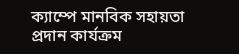ক্যাম্পে মানবিক সহায়তা প্রদান কার্যক্রম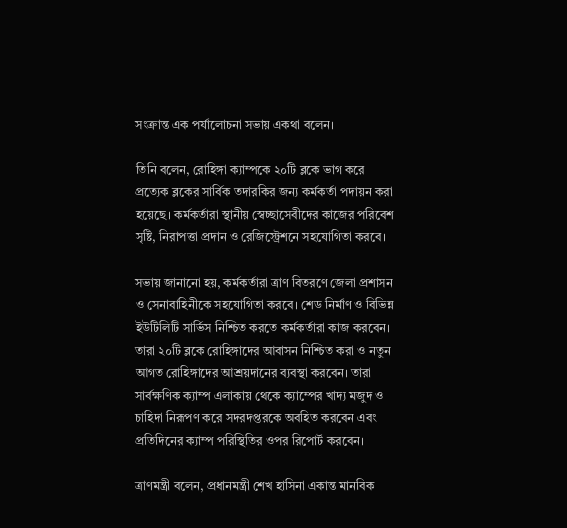সংক্রান্ত এক পর্যালোচনা সভায় একথা বলেন।

তিনি বলেন, রোহিঙ্গা ক্যাম্পকে ২০টি ব্লকে ভাগ করে প্রত্যেক ব্লকের সার্বিক তদারকির জন্য কর্মকর্তা পদায়ন করা হয়েছে। কর্মকর্তারা স্থানীয় স্বেচ্ছাসেবীদের কাজের পরিবেশ সৃষ্টি, নিরাপত্তা প্রদান ও রেজিস্ট্রেশনে সহযোগিতা করবে।

সভায় জানানো হয়, কর্মকর্তারা ত্রাণ বিতরণে জেলা প্রশাসন ও সেনাবাহিনীকে সহযোগিতা করবে। শেড নির্মাণ ও বিভিন্ন ইউটিলিটি সার্ভিস নিশ্চিত করতে কর্মকর্তারা কাজ করবেন। তারা ২০টি ব্লকে রোহিঙ্গাদের আবাসন নিশ্চিত করা ও নতুন আগত রোহিঙ্গাদের আশ্রয়দানের ব্যবস্থা করবেন। তারা সার্বক্ষণিক ক্যাম্প এলাকায় থেকে ক্যাম্পের খাদ্য মজুদ ও চাহিদা নিরূপণ করে সদরদপ্তরকে অবহিত করবেন এবং প্রতিদিনের ক্যাম্প পরিস্থিতির ওপর রিপোর্ট করবেন।

ত্রাণমন্ত্রী বলেন, প্রধানমন্ত্রী শেখ হাসিনা একান্ত মানবিক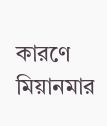কারণে মিয়ানমার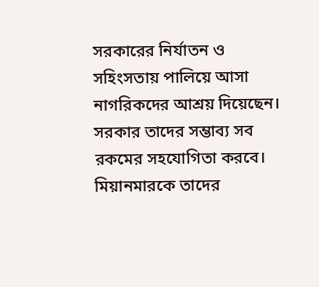সরকারের নির্যাতন ও সহিংসতায় পালিয়ে আসা নাগরিকদের আশ্রয় দিয়েছেন। সরকার তাদের সম্ভাব্য সব রকমের সহযোগিতা করবে। মিয়ানমারকে তাদের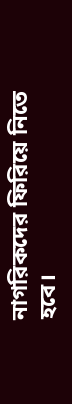নাগরিকদের ফিরিয়ে নিতে হবে।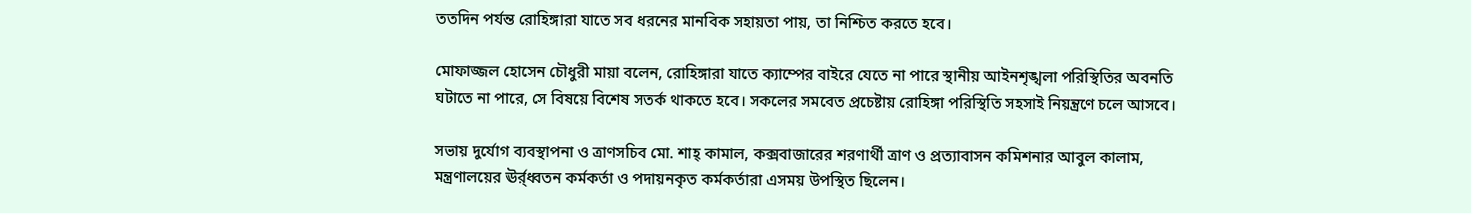ততদিন পর্যন্ত রোহিঙ্গারা যাতে সব ধরনের মানবিক সহায়তা পায়, তা নিশ্চিত করতে হবে।

মোফাজ্জল হোসেন চৌধুরী মায়া বলেন, রোহিঙ্গারা যাতে ক্যাম্পের বাইরে যেতে না পারে স্থানীয় আইনশৃঙ্খলা পরিস্থিতির অবনতি ঘটাতে না পারে, সে বিষয়ে বিশেষ সতর্ক থাকতে হবে। সকলের সমবেত প্রচেষ্টায় রোহিঙ্গা পরিস্থিতি সহসাই নিয়ন্ত্রণে চলে আসবে।

সভায় দুর্যোগ ব্যবস্থাপনা ও ত্রাণসচিব মো. শাহ্ কামাল, কক্সবাজারের শরণার্থী ত্রাণ ও প্রত্যাবাসন কমিশনার আবুল কালাম, মন্ত্রণালয়ের ঊর্র্ধ্বতন কর্মকর্তা ও পদায়নকৃত কর্মকর্তারা এসময় উপস্থিত ছিলেন।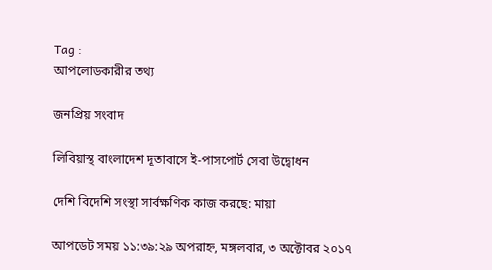Tag :
আপলোডকারীর তথ্য

জনপ্রিয় সংবাদ

লিবিয়াস্থ বাংলাদেশ দূতাবাসে ই-পাসপোর্ট সেবা উদ্বোধন

দেশি বিদেশি সংস্থা সার্বক্ষণিক কাজ করছে: মায়া

আপডেট সময় ১১:৩৯:২৯ অপরাহ্ন, মঙ্গলবার, ৩ অক্টোবর ২০১৭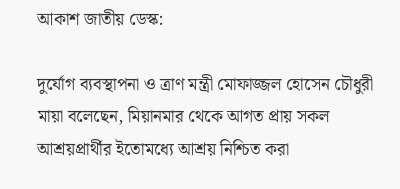আকাশ জাতীয় ডেস্ক:

দুর্যোগ ব্যবস্থাপনা ও ত্রাণ মন্ত্রী মোফাজ্জল হোসেন চৌধুরী মায়া বলেছেন, মিয়ানমার থেকে আগত প্রায় সকল আশ্রয়প্রার্থীর ইতোমধ্যে আশ্রয় নিশ্চিত করা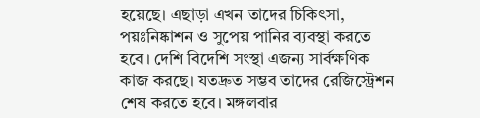হয়েছে। এছাড়া এখন তাদের চিকিৎসা, পয়ঃনিষ্কাশন ও সুপেয় পানির ব্যবস্থা করতে হবে। দেশি বিদেশি সংস্থা এজন্য সার্বক্ষণিক কাজ করছে। যতদ্রুত সম্ভব তাদের রেজিস্ট্রেশন শেষ করতে হবে। মঙ্গলবার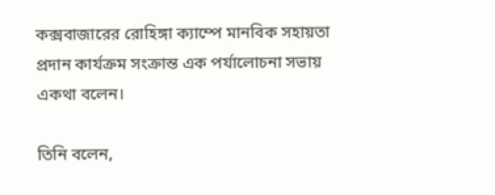কক্সবাজারের রোহিঙ্গা ক্যাম্পে মানবিক সহায়তা প্রদান কার্যক্রম সংক্রান্ত এক পর্যালোচনা সভায় একথা বলেন।

তিনি বলেন,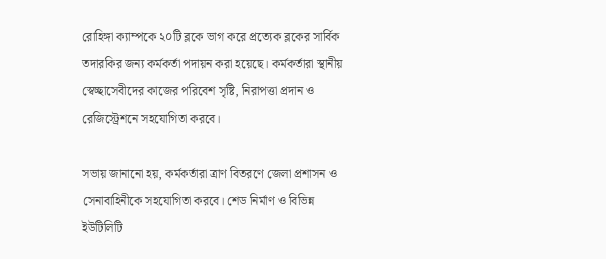রোহিঙ্গা ক্যাম্পকে ২০টি ব্লকে ভাগ করে প্রত্যেক ব্লকের সার্বিক তদারকির জন্য কর্মকর্তা পদায়ন করা হয়েছে। কর্মকর্তারা স্থানীয় স্বেচ্ছাসেবীদের কাজের পরিবেশ সৃষ্টি, নিরাপত্তা প্রদান ও রেজিস্ট্রেশনে সহযোগিতা করবে।

সভায় জানানো হয়, কর্মকর্তারা ত্রাণ বিতরণে জেলা প্রশাসন ও সেনাবাহিনীকে সহযোগিতা করবে। শেড নির্মাণ ও বিভিন্ন ইউটিলিটি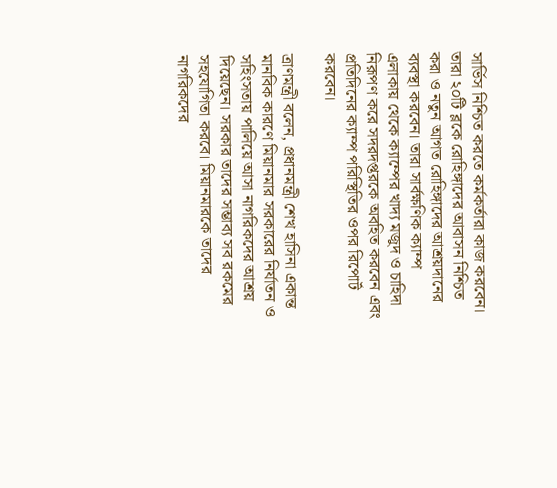সার্ভিস নিশ্চিত করতে কর্মকর্তারা কাজ করবেন। তারা ২০টি ব্লকে রোহিঙ্গাদের আবাসন নিশ্চিত করা ও নতুন আগত রোহিঙ্গাদের আশ্রয়দানের ব্যবস্থা করবেন। তারা সার্বক্ষণিক ক্যাম্প এলাকায় থেকে ক্যাম্পের খাদ্য মজুদ ও চাহিদা নিরূপণ করে সদরদপ্তরকে অবহিত করবেন এবং প্রতিদিনের ক্যাম্প পরিস্থিতির ওপর রিপোর্ট করবেন।

ত্রাণমন্ত্রী বলেন, প্রধানমন্ত্রী শেখ হাসিনা একান্ত মানবিক কারণে মিয়ানমার সরকারের নির্যাতন ও সহিংসতায় পালিয়ে আসা নাগরিকদের আশ্রয় দিয়েছেন। সরকার তাদের সম্ভাব্য সব রকমের সহযোগিতা করবে। মিয়ানমারকে তাদের নাগরিকদের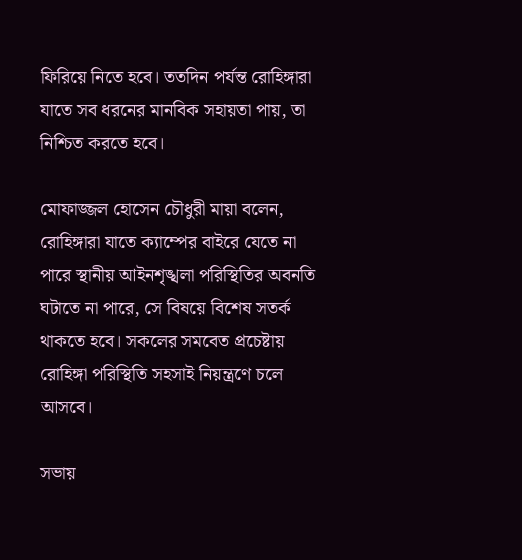ফিরিয়ে নিতে হবে। ততদিন পর্যন্ত রোহিঙ্গারা যাতে সব ধরনের মানবিক সহায়তা পায়, তা নিশ্চিত করতে হবে।

মোফাজ্জল হোসেন চৌধুরী মায়া বলেন, রোহিঙ্গারা যাতে ক্যাম্পের বাইরে যেতে না পারে স্থানীয় আইনশৃঙ্খলা পরিস্থিতির অবনতি ঘটাতে না পারে, সে বিষয়ে বিশেষ সতর্ক থাকতে হবে। সকলের সমবেত প্রচেষ্টায় রোহিঙ্গা পরিস্থিতি সহসাই নিয়ন্ত্রণে চলে আসবে।

সভায়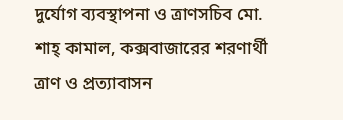দুর্যোগ ব্যবস্থাপনা ও ত্রাণসচিব মো. শাহ্ কামাল, কক্সবাজারের শরণার্থী ত্রাণ ও প্রত্যাবাসন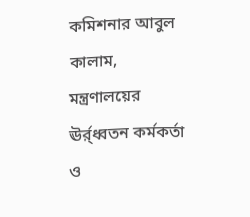কমিশনার আবুল কালাম, মন্ত্রণালয়ের ঊর্র্ধ্বতন কর্মকর্তা ও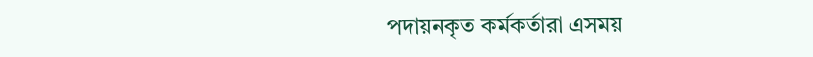পদায়নকৃত কর্মকর্তারা এসময়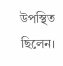উপস্থিত ছিলেন।